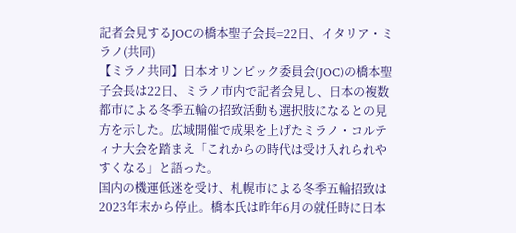記者会見するJOCの橋本聖子会長=22日、イタリア・ミラノ(共同)
【ミラノ共同】日本オリンピック委員会(JOC)の橋本聖子会長は22日、ミラノ市内で記者会見し、日本の複数都市による冬季五輪の招致活動も選択肢になるとの見方を示した。広域開催で成果を上げたミラノ・コルティナ大会を踏まえ「これからの時代は受け入れられやすくなる」と語った。
国内の機運低迷を受け、札幌市による冬季五輪招致は2023年末から停止。橋本氏は昨年6月の就任時に日本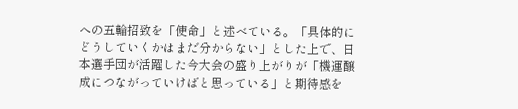への五輪招致を「使命」と述べている。「具体的にどうしていくかはまだ分からない」とした上で、日本選手団が活躍した今大会の盛り上がりが「機運醸成につながっていけばと思っている」と期待感を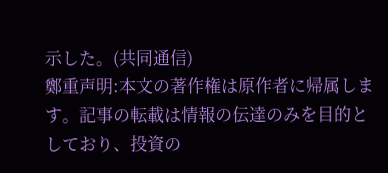示した。(共同通信)
鄭重声明:本文の著作権は原作者に帰属します。記事の転載は情報の伝達のみを目的としており、投資の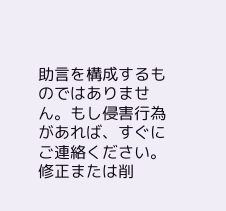助言を構成するものではありません。もし侵害行為があれば、すぐにご連絡ください。修正または削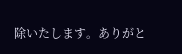除いたします。ありがと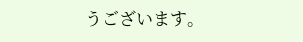うございます。